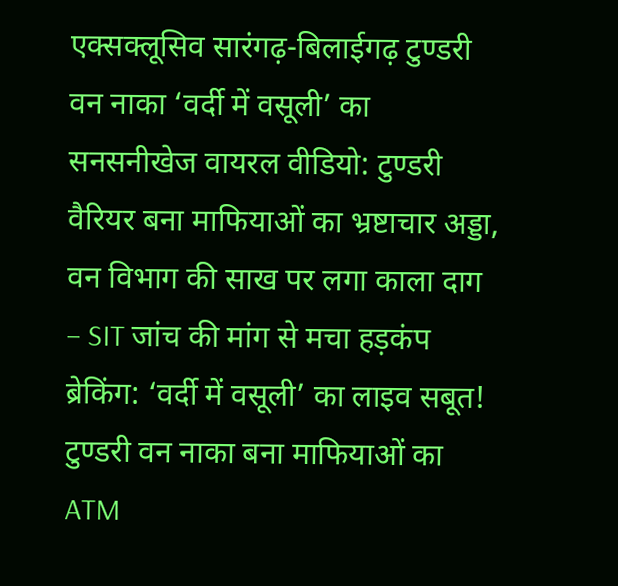एक्सक्लूसिव सारंगढ़-बिलाईगढ़ टुण्डरी वन नाका ‘वर्दी में वसूली’ का सनसनीखेज वायरल वीडियो: टुण्डरी वैरियर बना माफियाओं का भ्रष्टाचार अड्डा, वन विभाग की साख पर लगा काला दाग – SIT जांच की मांग से मचा हड़कंप
ब्रेकिंग: ‘वर्दी में वसूली’ का लाइव सबूत! टुण्डरी वन नाका बना माफियाओं का ATM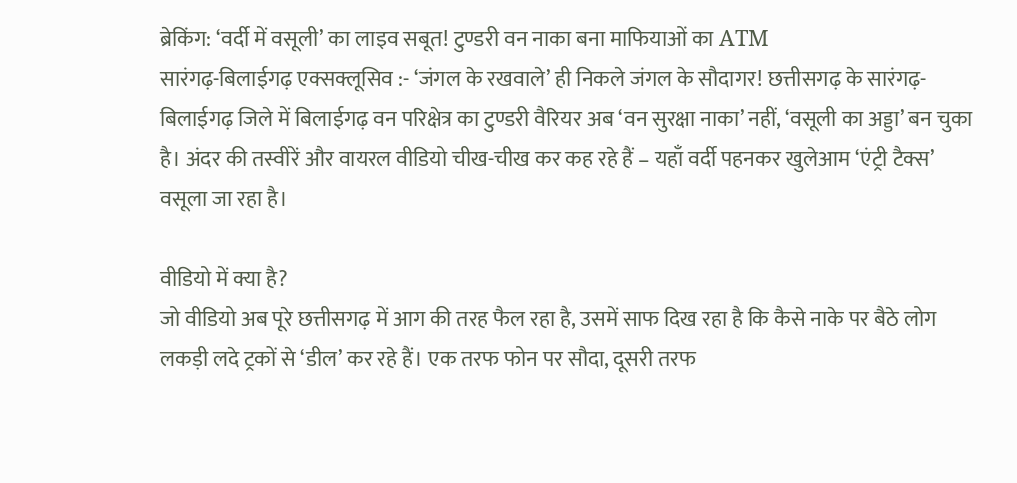ब्रेकिंग: ‘वर्दी में वसूली’ का लाइव सबूत! टुण्डरी वन नाका बना माफियाओं का ATM
सारंगढ़-बिलाईगढ़ एक्सक्लूसिव :- ‘जंगल के रखवाले’ ही निकले जंगल के सौदागर! छत्तीसगढ़ के सारंगढ़-बिलाईगढ़ जिले में बिलाईगढ़ वन परिक्षेत्र का टुण्डरी वैरियर अब ‘वन सुरक्षा नाका’ नहीं, ‘वसूली का अड्डा’ बन चुका है। अंदर की तस्वीरें और वायरल वीडियो चीख-चीख कर कह रहे हैं – यहाँ वर्दी पहनकर खुलेआम ‘एंट्री टैक्स’ वसूला जा रहा है।

वीडियो में क्या है?
जो वीडियो अब पूरे छत्तीसगढ़ में आग की तरह फैल रहा है, उसमें साफ दिख रहा है कि कैसे नाके पर बैठे लोग लकड़ी लदे ट्रकों से ‘डील’ कर रहे हैं। एक तरफ फोन पर सौदा, दूसरी तरफ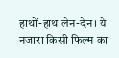हाथों-हाथ लेन-देन। ये नजारा किसी फिल्म का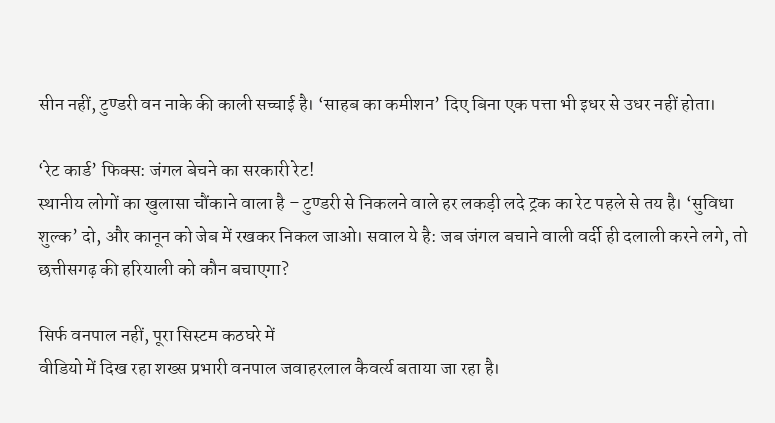सीन नहीं, टुण्डरी वन नाके की काली सच्चाई है। ‘साहब का कमीशन’ दिए बिना एक पत्ता भी इधर से उधर नहीं होता।

‘रेट कार्ड’ फिक्स: जंगल बेचने का सरकारी रेट!
स्थानीय लोगों का खुलासा चौंकाने वाला है – टुण्डरी से निकलने वाले हर लकड़ी लदे ट्रक का रेट पहले से तय है। ‘सुविधा शुल्क’ दो, और कानून को जेब में रखकर निकल जाओ। सवाल ये है: जब जंगल बचाने वाली वर्दी ही दलाली करने लगे, तो छत्तीसगढ़ की हरियाली को कौन बचाएगा?

सिर्फ वनपाल नहीं, पूरा सिस्टम कठघरे में
वीडियो में दिख रहा शख्स प्रभारी वनपाल जवाहरलाल कैवर्त्य बताया जा रहा है।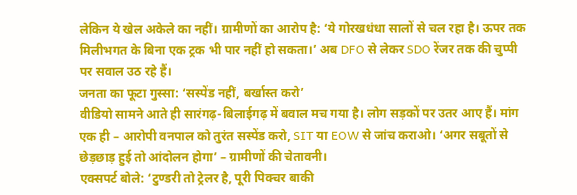लेकिन ये खेल अकेले का नहीं। ग्रामीणों का आरोप है: ‘ये गोरखधंधा सालों से चल रहा है। ऊपर तक मिलीभगत के बिना एक ट्रक भी पार नहीं हो सकता।’ अब DFO से लेकर SDO रेंजर तक की चुप्पी पर सवाल उठ रहे हैं।
जनता का फूटा गुस्सा: ‘सस्पेंड नहीं, बर्खास्त करो’
वीडियो सामने आते ही सारंगढ़-बिलाईगढ़ में बवाल मच गया है। लोग सड़कों पर उतर आए हैं। मांग एक ही – आरोपी वनपाल को तुरंत सस्पेंड करो, SIT या EOW से जांच कराओ। ‘अगर सबूतों से छेड़छाड़ हुई तो आंदोलन होगा’ – ग्रामीणों की चेतावनी।
एक्सपर्ट बोले: ‘टुण्डरी तो ट्रेलर है, पूरी पिक्चर बाकी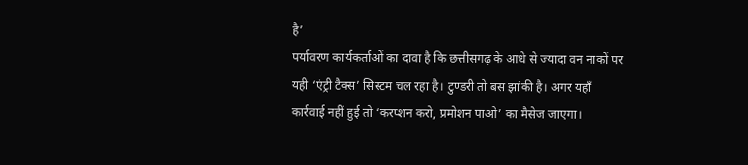है’
पर्यावरण कार्यकर्ताओं का दावा है कि छत्तीसगढ़ के आधे से ज्यादा वन नाकों पर यही ‘एंट्री टैक्स’ सिस्टम चल रहा है। टुण्डरी तो बस झांकी है। अगर यहाँ कार्रवाई नहीं हुई तो ‘करप्शन करो, प्रमोशन पाओ’ का मैसेज जाएगा।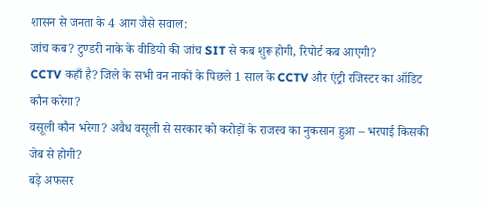शासन से जनता के 4 आग जैसे सवाल:
जांच कब? टुण्डरी नाके के वीडियो की जांच SIT से कब शुरू होगी, रिपोर्ट कब आएगी?
CCTV कहाँ है? जिले के सभी वन नाकों के पिछले 1 साल के CCTV और एंट्री रजिस्टर का ऑडिट कौन करेगा?
वसूली कौन भरेगा? अवैध वसूली से सरकार को करोड़ों के राजस्व का नुकसान हुआ – भरपाई किसकी जेब से होगी?
बड़े अफसर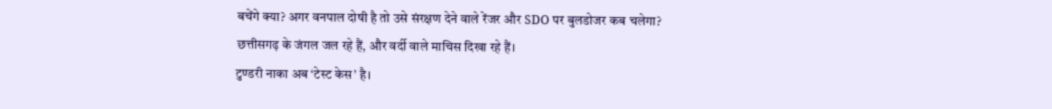बचेंगे क्या? अगर वनपाल दोषी है तो उसे संरक्षण देने वाले रेंजर और SDO पर बुलडोजर कब चलेगा?
छत्तीसगढ़ के जंगल जल रहे हैं, और वर्दी वाले माचिस दिखा रहे हैं।
टुण्डरी नाका अब ‘टेस्ट केस’ है।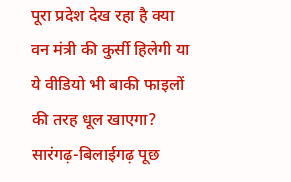पूरा प्रदेश देख रहा है क्या वन मंत्री की कुर्सी हिलेगी या ये वीडियो भी बाकी फाइलों की तरह धूल खाएगा? सारंगढ़-बिलाईगढ़ पूछ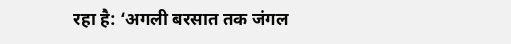रहा है: ‘अगली बरसात तक जंगल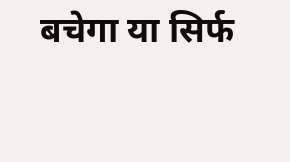बचेगा या सिर्फ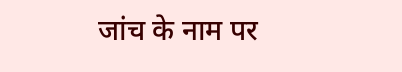जांच के नाम पर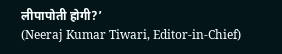लीपापोती होगी?’
(Neeraj Kumar Tiwari, Editor-in-Chief)